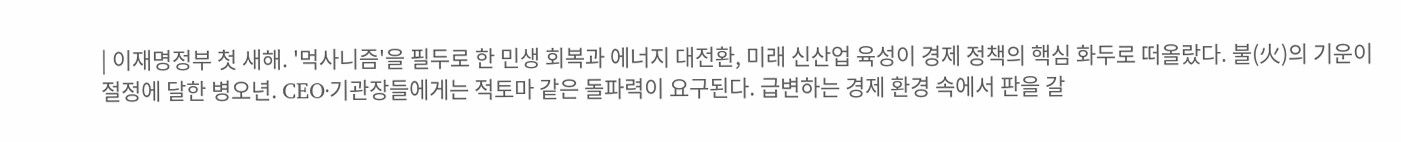| 이재명정부 첫 새해. '먹사니즘'을 필두로 한 민생 회복과 에너지 대전환, 미래 신산업 육성이 경제 정책의 핵심 화두로 떠올랐다. 불(火)의 기운이 절정에 달한 병오년. CEO·기관장들에게는 적토마 같은 돌파력이 요구된다. 급변하는 경제 환경 속에서 판을 갈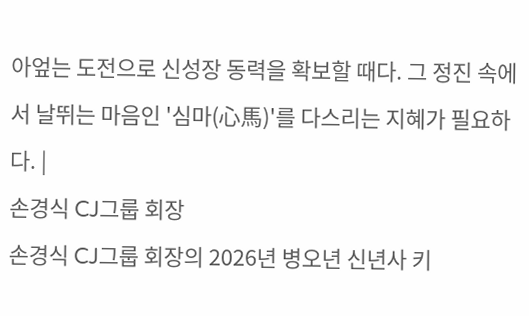아엎는 도전으로 신성장 동력을 확보할 때다. 그 정진 속에서 날뛰는 마음인 '심마(心馬)'를 다스리는 지혜가 필요하다. |
손경식 CJ그룹 회장
손경식 CJ그룹 회장의 2026년 병오년 신년사 키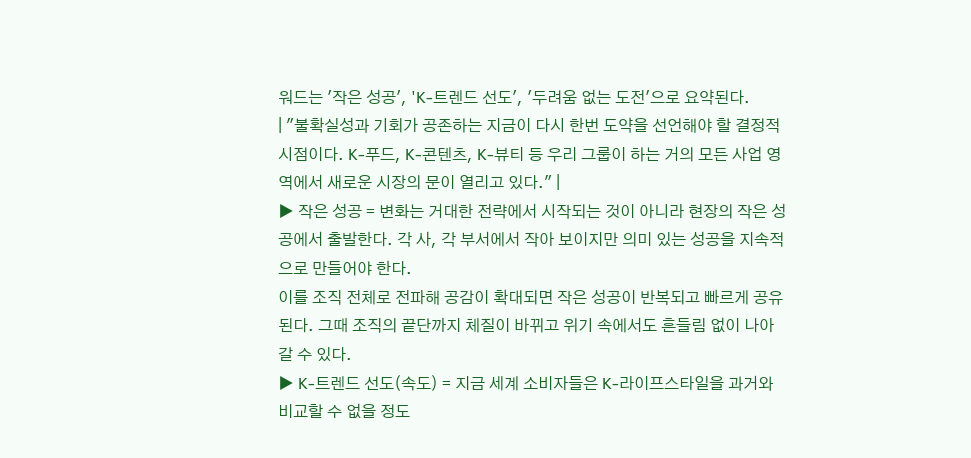워드는 '작은 성공', 'K-트렌드 선도', '두려움 없는 도전'으로 요약된다.
| "불확실성과 기회가 공존하는 지금이 다시 한번 도약을 선언해야 할 결정적 시점이다. K-푸드, K-콘텐츠, K-뷰티 등 우리 그룹이 하는 거의 모든 사업 영역에서 새로운 시장의 문이 열리고 있다." |
▶ 작은 성공 = 변화는 거대한 전략에서 시작되는 것이 아니라 현장의 작은 성공에서 출발한다. 각 사, 각 부서에서 작아 보이지만 의미 있는 성공을 지속적으로 만들어야 한다.
이를 조직 전체로 전파해 공감이 확대되면 작은 성공이 반복되고 빠르게 공유된다. 그때 조직의 끝단까지 체질이 바뀌고 위기 속에서도 흔들림 없이 나아갈 수 있다.
▶ K-트렌드 선도(속도) = 지금 세계 소비자들은 K-라이프스타일을 과거와 비교할 수 없을 정도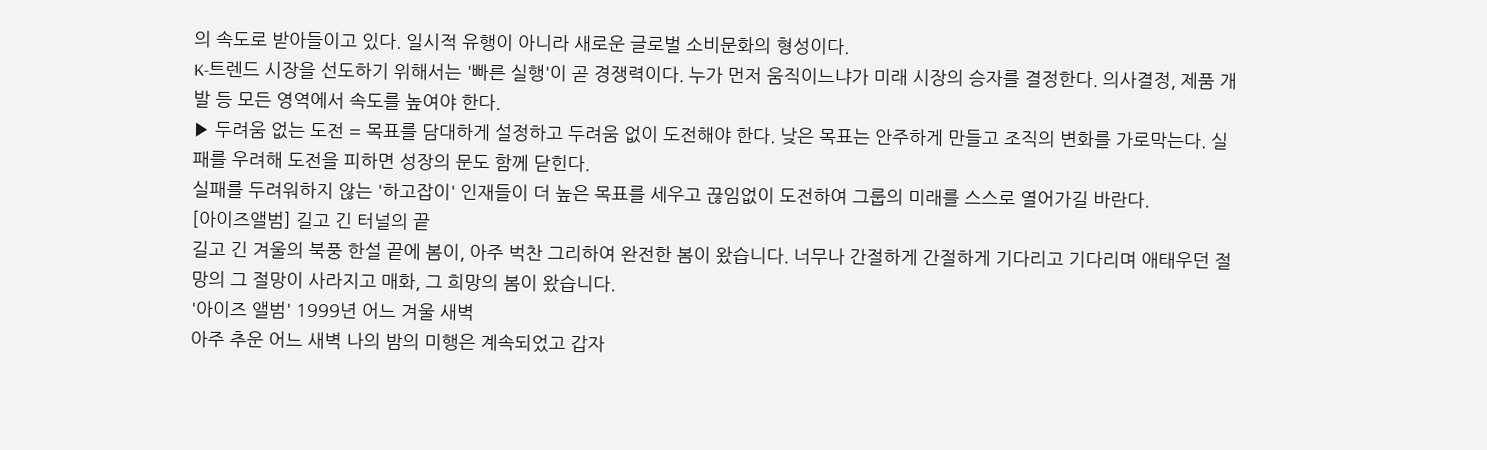의 속도로 받아들이고 있다. 일시적 유행이 아니라 새로운 글로벌 소비문화의 형성이다.
K-트렌드 시장을 선도하기 위해서는 '빠른 실행'이 곧 경쟁력이다. 누가 먼저 움직이느냐가 미래 시장의 승자를 결정한다. 의사결정, 제품 개발 등 모든 영역에서 속도를 높여야 한다.
▶ 두려움 없는 도전 = 목표를 담대하게 설정하고 두려움 없이 도전해야 한다. 낮은 목표는 안주하게 만들고 조직의 변화를 가로막는다. 실패를 우려해 도전을 피하면 성장의 문도 함께 닫힌다.
실패를 두려워하지 않는 '하고잡이' 인재들이 더 높은 목표를 세우고 끊임없이 도전하여 그룹의 미래를 스스로 열어가길 바란다.
[아이즈앨범] 길고 긴 터널의 끝
길고 긴 겨울의 북풍 한설 끝에 봄이, 아주 벅찬 그리하여 완전한 봄이 왔습니다. 너무나 간절하게 간절하게 기다리고 기다리며 애태우던 절망의 그 절망이 사라지고 매화, 그 희망의 봄이 왔습니다.
'아이즈 앨범' 1999년 어느 겨울 새벽
아주 추운 어느 새벽 나의 밤의 미행은 계속되었고 갑자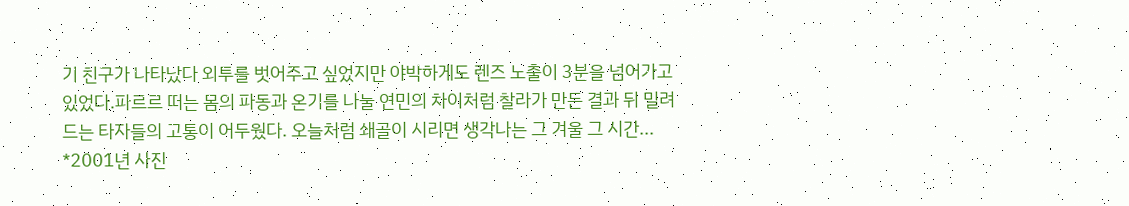기 친구가 나타났다 외투를 벗어주고 싶었지만 야박하게도 렌즈 노출이 3분을 넘어가고 있었다.파르르 떠는 몸의 파동과 온기를 나눌 연민의 차이처럼 찰라가 만든 결과 뒤 밀려드는 타자들의 고통이 어두웠다. 오늘처럼 쇄골이 시리면 생각나는 그 겨울 그 시간... *2001년 사진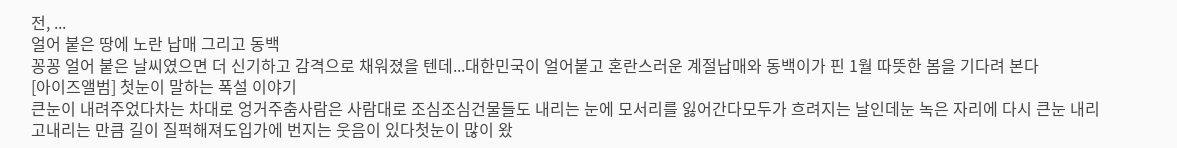전, ...
얼어 붙은 땅에 노란 납매 그리고 동백
꽁꽁 얼어 붙은 날씨였으면 더 신기하고 감격으로 채워졌을 텐데...대한민국이 얼어붙고 혼란스러운 계절납매와 동백이가 핀 1월 따뜻한 봄을 기다려 본다
[아이즈앨범] 첫눈이 말하는 폭설 이야기
큰눈이 내려주었다차는 차대로 엉거주춤사람은 사람대로 조심조심건물들도 내리는 눈에 모서리를 잃어간다모두가 흐려지는 날인데눈 녹은 자리에 다시 큰눈 내리고내리는 만큼 길이 질퍽해져도입가에 번지는 웃음이 있다첫눈이 많이 왔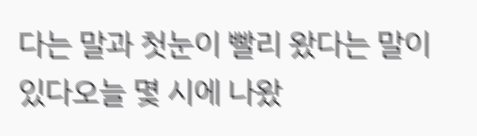다는 말과 첫눈이 빨리 왔다는 말이 있다오늘 몇 시에 나왔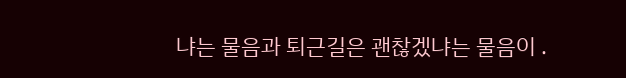냐는 물음과 퇴근길은 괜찮겠냐는 물음이 .